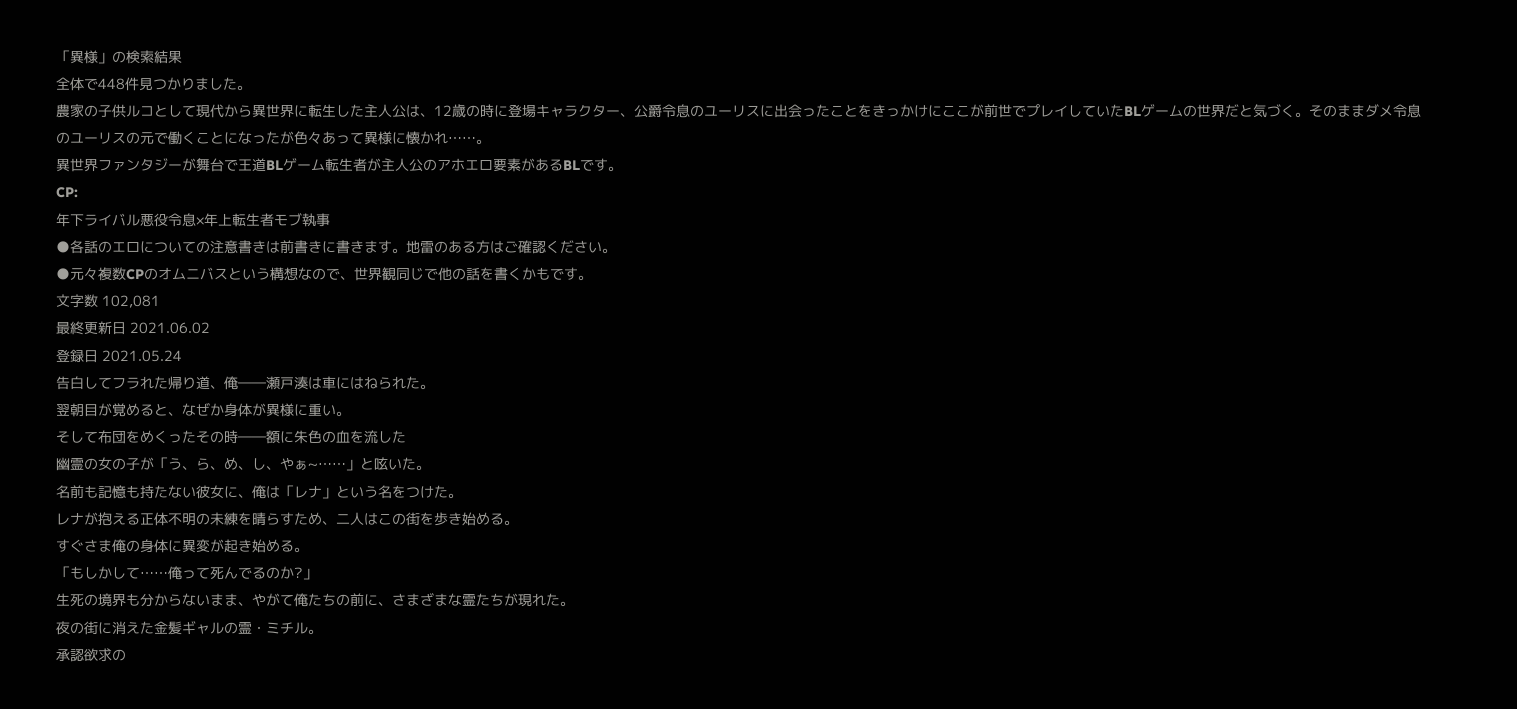「異様」の検索結果
全体で448件見つかりました。
農家の子供ルコとして現代から異世界に転生した主人公は、12歳の時に登場キャラクター、公爵令息のユーリスに出会ったことをきっかけにここが前世でプレイしていたBLゲームの世界だと気づく。そのままダメ令息のユーリスの元で働くことになったが色々あって異様に懐かれ……。
異世界ファンタジーが舞台で王道BLゲーム転生者が主人公のアホエロ要素があるBLです。
CP:
年下ライバル悪役令息×年上転生者モブ執事
●各話のエロについての注意書きは前書きに書きます。地雷のある方はご確認ください。
●元々複数CPのオムニバスという構想なので、世界観同じで他の話を書くかもです。
文字数 102,081
最終更新日 2021.06.02
登録日 2021.05.24
告白してフラれた帰り道、俺――瀬戸湊は車にはねられた。
翌朝目が覚めると、なぜか身体が異様に重い。
そして布団をめくったその時――額に朱色の血を流した
幽霊の女の子が「う、ら、め、し、やぁ~……」と呟いた。
名前も記憶も持たない彼女に、俺は「レナ」という名をつけた。
レナが抱える正体不明の未練を晴らすため、二人はこの街を歩き始める。
すぐさま俺の身体に異変が起き始める。
「もしかして……俺って死んでるのか?」
生死の境界も分からないまま、やがて俺たちの前に、さまざまな霊たちが現れた。
夜の街に消えた金髪ギャルの霊・ミチル。
承認欲求の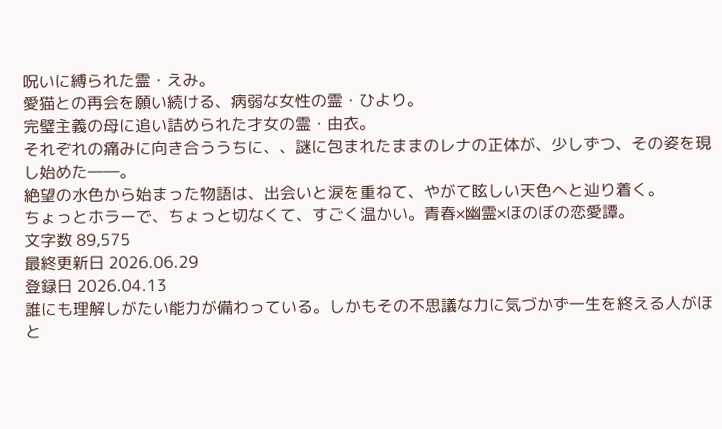呪いに縛られた霊・えみ。
愛猫との再会を願い続ける、病弱な女性の霊・ひより。
完璧主義の母に追い詰められた才女の霊・由衣。
それぞれの痛みに向き合ううちに、、謎に包まれたままのレナの正体が、少しずつ、その姿を現し始めた――。
絶望の水色から始まった物語は、出会いと涙を重ねて、やがて眩しい天色へと辿り着く。
ちょっとホラーで、ちょっと切なくて、すごく温かい。青春×幽霊×ほのぼの恋愛譚。
文字数 89,575
最終更新日 2026.06.29
登録日 2026.04.13
誰にも理解しがたい能力が備わっている。しかもその不思議な力に気づかず一生を終える人がほと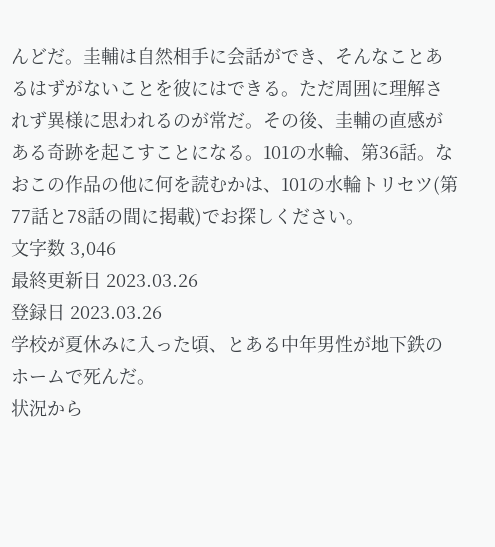んどだ。圭輔は自然相手に会話ができ、そんなことあるはずがないことを彼にはできる。ただ周囲に理解されず異様に思われるのが常だ。その後、圭輔の直感がある奇跡を起こすことになる。101の水輪、第36話。なおこの作品の他に何を読むかは、101の水輪トリセツ(第77話と78話の間に掲載)でお探しください。
文字数 3,046
最終更新日 2023.03.26
登録日 2023.03.26
学校が夏休みに入った頃、とある中年男性が地下鉄のホームで死んだ。
状況から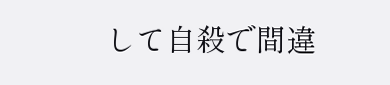して自殺で間違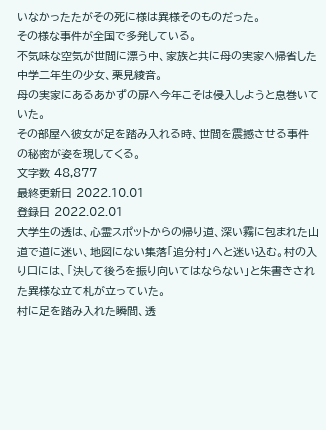いなかったたがその死に様は異様そのものだった。
その様な事件が全国で多発している。
不気味な空気が世間に漂う中、家族と共に母の実家へ帰省した中学二年生の少女、栗見綾音。
母の実家にあるあかずの扉へ今年こそは侵入しようと息巻いていた。
その部屋へ彼女が足を踏み入れる時、世間を震撼させる事件の秘密が姿を現してくる。
文字数 48,877
最終更新日 2022.10.01
登録日 2022.02.01
大学生の透は、心霊スポットからの帰り道、深い霧に包まれた山道で道に迷い、地図にない集落「追分村」へと迷い込む。村の入り口には、「決して後ろを振り向いてはならない」と朱書きされた異様な立て札が立っていた。
村に足を踏み入れた瞬間、透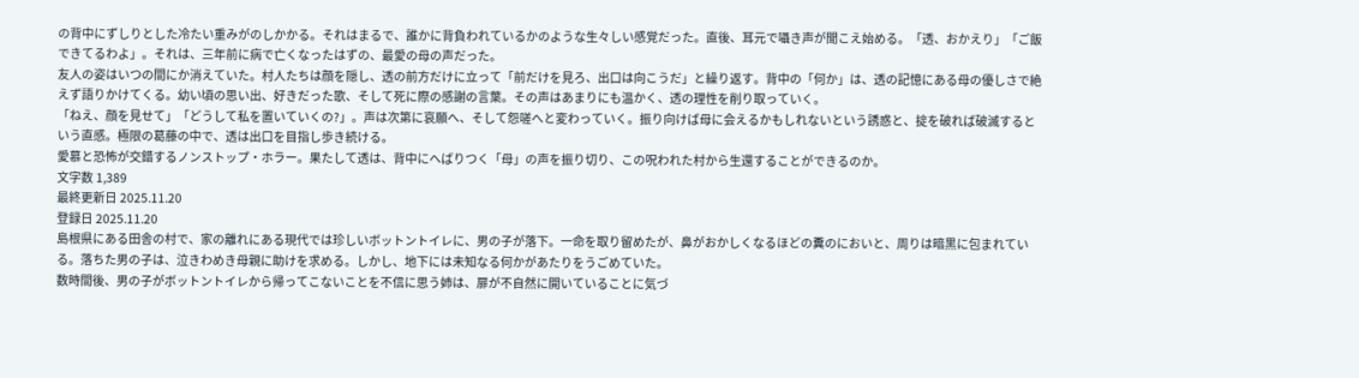の背中にずしりとした冷たい重みがのしかかる。それはまるで、誰かに背負われているかのような生々しい感覚だった。直後、耳元で囁き声が聞こえ始める。「透、おかえり」「ご飯できてるわよ」。それは、三年前に病で亡くなったはずの、最愛の母の声だった。
友人の姿はいつの間にか消えていた。村人たちは顔を隠し、透の前方だけに立って「前だけを見ろ、出口は向こうだ」と繰り返す。背中の「何か」は、透の記憶にある母の優しさで絶えず語りかけてくる。幼い頃の思い出、好きだった歌、そして死に際の感謝の言葉。その声はあまりにも温かく、透の理性を削り取っていく。
「ねえ、顔を見せて」「どうして私を置いていくの?」。声は次第に哀願へ、そして怨嗟へと変わっていく。振り向けば母に会えるかもしれないという誘惑と、掟を破れば破滅するという直感。極限の葛藤の中で、透は出口を目指し歩き続ける。
愛慕と恐怖が交錯するノンストップ・ホラー。果たして透は、背中にへばりつく「母」の声を振り切り、この呪われた村から生還することができるのか。
文字数 1,389
最終更新日 2025.11.20
登録日 2025.11.20
島根県にある田舎の村で、家の離れにある現代では珍しいボットントイレに、男の子が落下。一命を取り留めたが、鼻がおかしくなるほどの糞のにおいと、周りは暗黒に包まれている。落ちた男の子は、泣きわめき母親に助けを求める。しかし、地下には未知なる何かがあたりをうごめていた。
数時間後、男の子がボットントイレから帰ってこないことを不信に思う姉は、扉が不自然に開いていることに気づ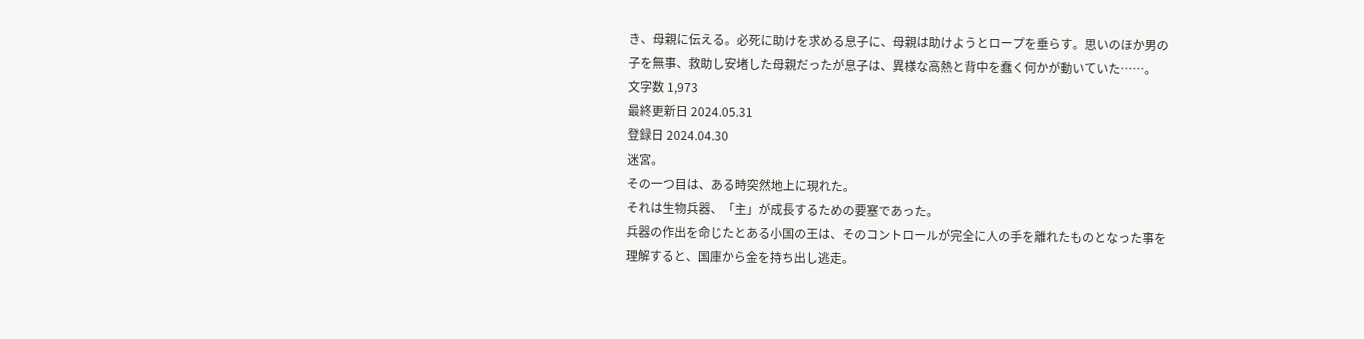き、母親に伝える。必死に助けを求める息子に、母親は助けようとロープを垂らす。思いのほか男の子を無事、救助し安堵した母親だったが息子は、異様な高熱と背中を蠢く何かが動いていた……。
文字数 1,973
最終更新日 2024.05.31
登録日 2024.04.30
迷宮。
その一つ目は、ある時突然地上に現れた。
それは生物兵器、「主」が成長するための要塞であった。
兵器の作出を命じたとある小国の王は、そのコントロールが完全に人の手を離れたものとなった事を理解すると、国庫から金を持ち出し逃走。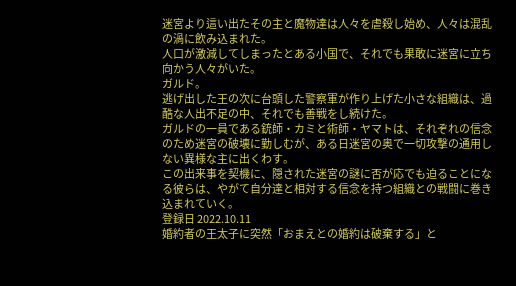迷宮より這い出たその主と魔物達は人々を虐殺し始め、人々は混乱の渦に飲み込まれた。
人口が激減してしまったとある小国で、それでも果敢に迷宮に立ち向かう人々がいた。
ガルド。
逃げ出した王の次に台頭した警察軍が作り上げた小さな組織は、過酷な人出不足の中、それでも善戦をし続けた。
ガルドの一員である銃師・カミと術師・ヤマトは、それぞれの信念のため迷宮の破壊に勤しむが、ある日迷宮の奥で一切攻撃の通用しない異様な主に出くわす。
この出来事を契機に、隠された迷宮の謎に否が応でも迫ることになる彼らは、やがて自分達と相対する信念を持つ組織との戦闘に巻き込まれていく。
登録日 2022.10.11
婚約者の王太子に突然「おまえとの婚約は破棄する」と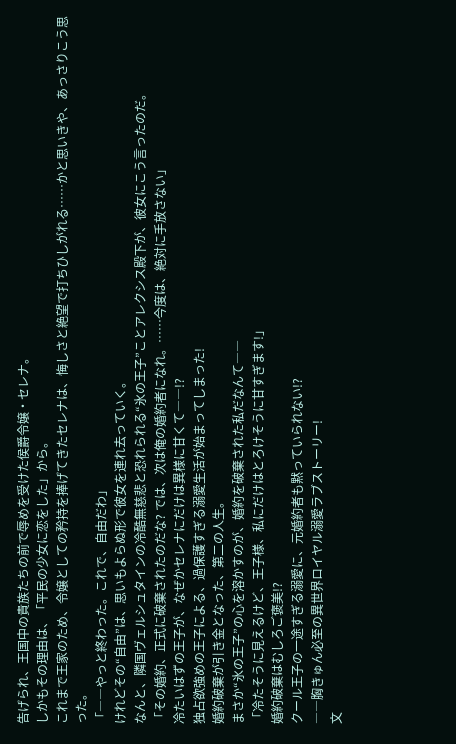告げられ、王国中の貴族たちの前で辱めを受けた侯爵令嬢・セレナ。
しかもその理由は、「平民の少女に恋をした」から。
これまで王家のため、令嬢としての矜持を捧げてきたセレナは、悔しさと絶望で打ちひしがれる……かと思いきや、あっさりこう思った。
「――やっと終わった。これで、自由だわ」
けれどその“自由”は、思いもよらぬ形で彼女を連れ去っていく。
なんと、隣国ヴェルシュタインの冷酷無慈悲と恐れられる“氷の王子”ことアレクシス殿下が、彼女にこう言ったのだ。
「その婚約、正式に破棄されたのだな? では、次は俺の婚約者になれ。……今度は、絶対に手放さない」
冷たいはずの王子が、なぜかセレナにだけは異様に甘くて――!?
独占欲強めの王子による、過保護すぎる溺愛生活が始まってしまった!
婚約破棄が引き金となった、第二の人生。
まさか“氷の王子”の心を溶かすのが、婚約を破棄された私だなんて――
「冷たそうに見えるけど、王子様、私にだけはとろけそうに甘すぎます!」
婚約破棄はむしろご褒美!?
クール王子の一途すぎる溺愛に、元婚約者も黙っていられない!?
――胸きゅん必至の異世界ロイヤル溺愛ラブストーリー!
文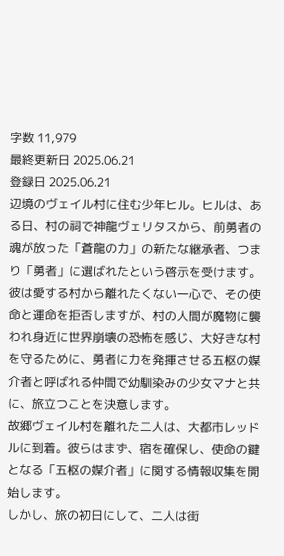字数 11,979
最終更新日 2025.06.21
登録日 2025.06.21
辺境のヴェイル村に住む少年ヒル。ヒルは、ある日、村の祠で神龍ヴェリタスから、前勇者の魂が放った「蒼龍の力」の新たな継承者、つまり「勇者」に選ばれたという啓示を受けます。彼は愛する村から離れたくない一心で、その使命と運命を拒否しますが、村の人間が魔物に襲われ身近に世界崩壊の恐怖を感じ、大好きな村を守るために、勇者に力を発揮させる五枢の媒介者と呼ばれる仲間で幼馴染みの少女マナと共に、旅立つことを決意します。
故郷ヴェイル村を離れた二人は、大都市レッドルに到着。彼らはまず、宿を確保し、使命の鍵となる「五枢の媒介者」に関する情報収集を開始します。
しかし、旅の初日にして、二人は街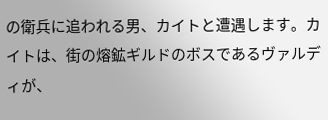の衛兵に追われる男、カイトと遭遇します。カイトは、街の熔鉱ギルドのボスであるヴァルディが、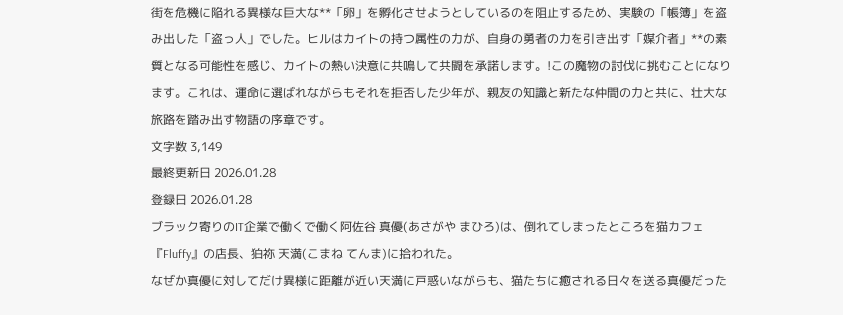街を危機に陥れる異様な巨大な**「卵」を孵化させようとしているのを阻止するため、実験の「帳簿」を盗み出した「盗っ人」でした。ヒルはカイトの持つ属性の力が、自身の勇者の力を引き出す「媒介者」**の素質となる可能性を感じ、カイトの熱い決意に共鳴して共闘を承諾します。!この魔物の討伐に挑むことになります。これは、運命に選ばれながらもそれを拒否した少年が、親友の知識と新たな仲間の力と共に、壮大な旅路を踏み出す物語の序章です。
文字数 3,149
最終更新日 2026.01.28
登録日 2026.01.28
ブラック寄りのIT企業で働くで働く阿佐谷 真優(あさがや まひろ)は、倒れてしまったところを猫カフェ『Fluffy』の店長、狛祢 天満(こまね てんま)に拾われた。
なぜか真優に対してだけ異様に距離が近い天満に戸惑いながらも、猫たちに癒される日々を送る真優だった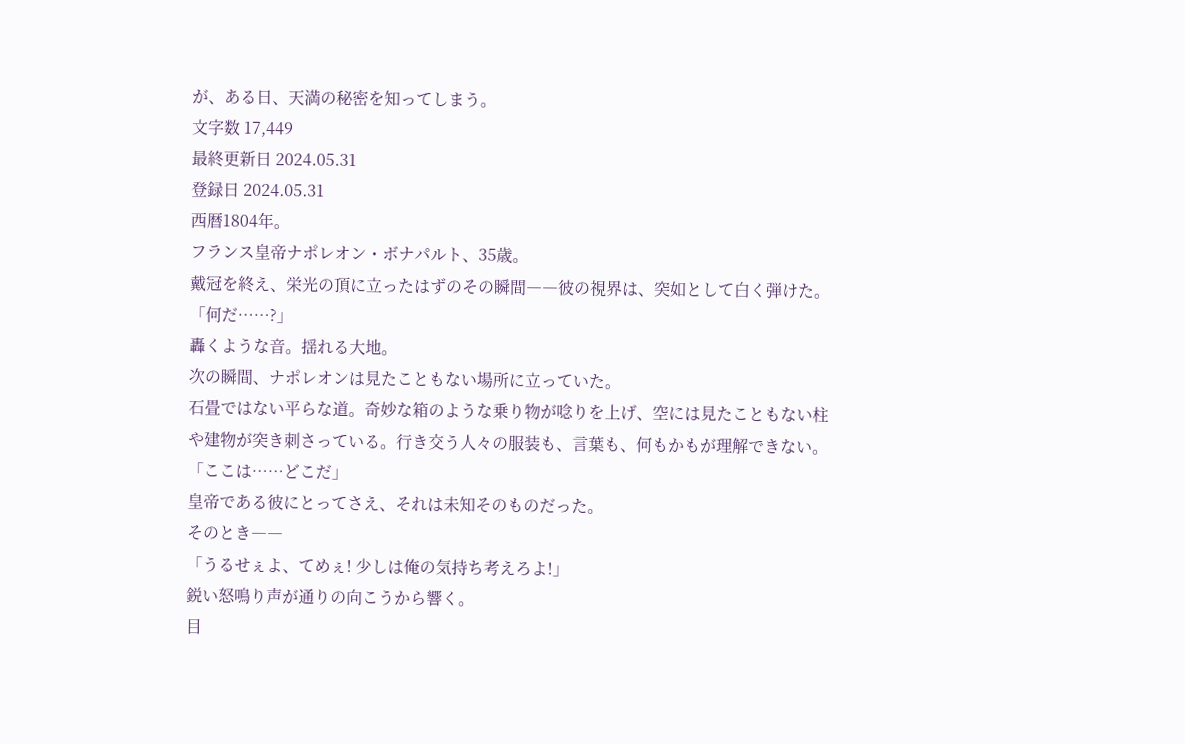が、ある日、天満の秘密を知ってしまう。
文字数 17,449
最終更新日 2024.05.31
登録日 2024.05.31
西暦1804年。
フランス皇帝ナポレオン・ボナパルト、35歳。
戴冠を終え、栄光の頂に立ったはずのその瞬間――彼の視界は、突如として白く弾けた。
「何だ……?」
轟くような音。揺れる大地。
次の瞬間、ナポレオンは見たこともない場所に立っていた。
石畳ではない平らな道。奇妙な箱のような乗り物が唸りを上げ、空には見たこともない柱や建物が突き刺さっている。行き交う人々の服装も、言葉も、何もかもが理解できない。
「ここは……どこだ」
皇帝である彼にとってさえ、それは未知そのものだった。
そのとき――
「うるせぇよ、てめぇ! 少しは俺の気持ち考えろよ!」
鋭い怒鳴り声が通りの向こうから響く。
目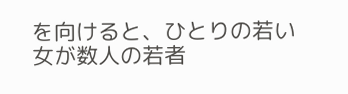を向けると、ひとりの若い女が数人の若者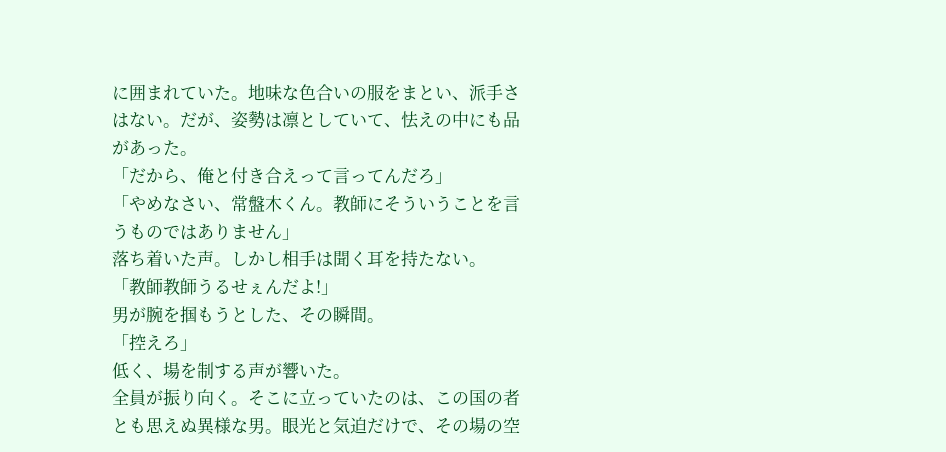に囲まれていた。地味な色合いの服をまとい、派手さはない。だが、姿勢は凛としていて、怯えの中にも品があった。
「だから、俺と付き合えって言ってんだろ」
「やめなさい、常盤木くん。教師にそういうことを言うものではありません」
落ち着いた声。しかし相手は聞く耳を持たない。
「教師教師うるせぇんだよ!」
男が腕を掴もうとした、その瞬間。
「控えろ」
低く、場を制する声が響いた。
全員が振り向く。そこに立っていたのは、この国の者とも思えぬ異様な男。眼光と気迫だけで、その場の空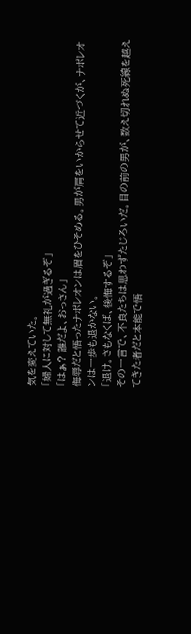気を変えていた。
「婦人に対して無礼が過ぎるぞ」
「はぁ? 誰だよ、おっさん」
侮辱だと悟ったナポレオンは眉をひそめる。男が肩をいからせて近づくが、ナポレオンは一歩も退かない。
「退け。さもなくば、後悔するぞ」
その一言で、不良たちは思わずたじろいだ。目の前の男が、数え切れぬ死線を越えてきた者だと本能で悟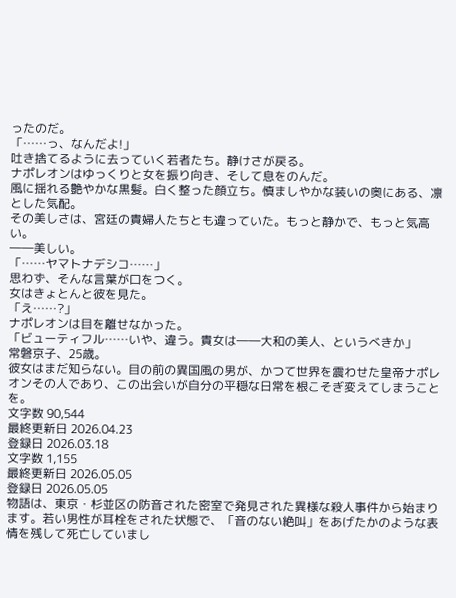ったのだ。
「……っ、なんだよ!」
吐き捨てるように去っていく若者たち。静けさが戻る。
ナポレオンはゆっくりと女を振り向き、そして息をのんだ。
風に揺れる艶やかな黒髪。白く整った顔立ち。慎ましやかな装いの奥にある、凛とした気配。
その美しさは、宮廷の貴婦人たちとも違っていた。もっと静かで、もっと気高い。
――美しい。
「……ヤマトナデシコ……」
思わず、そんな言葉が口をつく。
女はきょとんと彼を見た。
「え……?」
ナポレオンは目を離せなかった。
「ビューティフル……いや、違う。貴女は――大和の美人、というべきか」
常磐京子、25歳。
彼女はまだ知らない。目の前の異国風の男が、かつて世界を震わせた皇帝ナポレオンその人であり、この出会いが自分の平穏な日常を根こそぎ変えてしまうことを。
文字数 90,544
最終更新日 2026.04.23
登録日 2026.03.18
文字数 1,155
最終更新日 2026.05.05
登録日 2026.05.05
物語は、東京・杉並区の防音された密室で発見された異様な殺人事件から始まります。若い男性が耳栓をされた状態で、「音のない絶叫」をあげたかのような表情を残して死亡していまし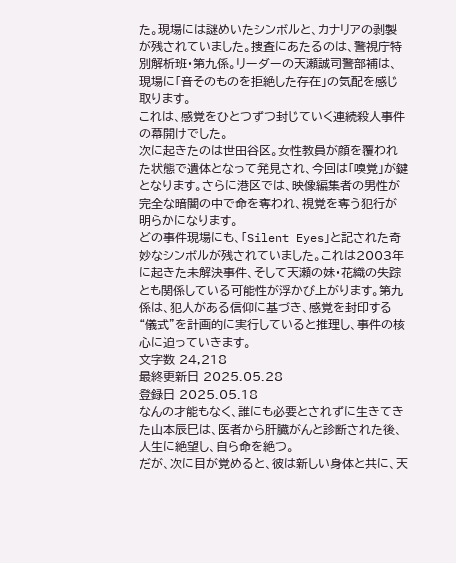た。現場には謎めいたシンボルと、カナリアの剥製が残されていました。捜査にあたるのは、警視庁特別解析班・第九係。リーダーの天瀬誠司警部補は、現場に「音そのものを拒絶した存在」の気配を感じ取ります。
これは、感覚をひとつずつ封じていく連続殺人事件の幕開けでした。
次に起きたのは世田谷区。女性教員が顔を覆われた状態で遺体となって発見され、今回は「嗅覚」が鍵となります。さらに港区では、映像編集者の男性が完全な暗闇の中で命を奪われ、視覚を奪う犯行が明らかになります。
どの事件現場にも、「Silent Eyes」と記された奇妙なシンボルが残されていました。これは2003年に起きた未解決事件、そして天瀬の妹・花織の失踪とも関係している可能性が浮かび上がります。第九係は、犯人がある信仰に基づき、感覚を封印する“儀式”を計画的に実行していると推理し、事件の核心に迫っていきます。
文字数 24,218
最終更新日 2025.05.28
登録日 2025.05.18
なんの才能もなく、誰にも必要とされずに生きてきた山本辰巳は、医者から肝臓がんと診断された後、人生に絶望し、自ら命を絶つ。
だが、次に目が覚めると、彼は新しい身体と共に、天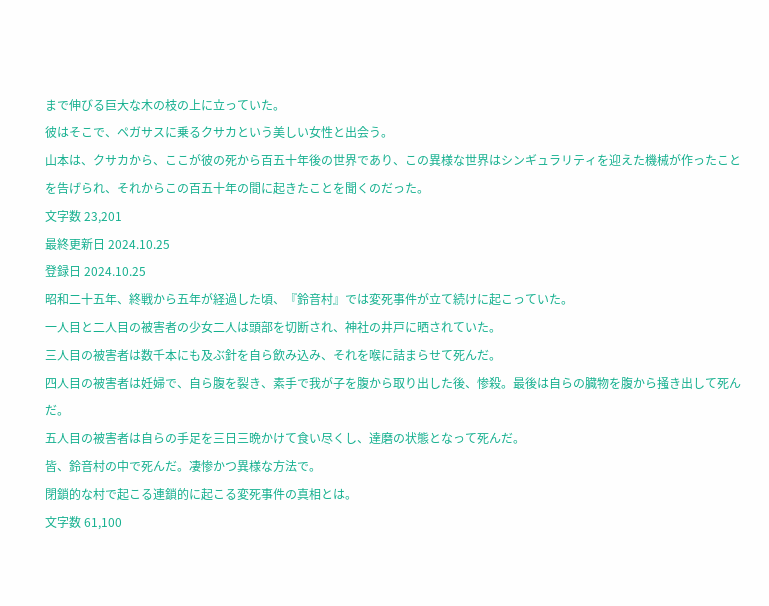まで伸びる巨大な木の枝の上に立っていた。
彼はそこで、ペガサスに乗るクサカという美しい女性と出会う。
山本は、クサカから、ここが彼の死から百五十年後の世界であり、この異様な世界はシンギュラリティを迎えた機械が作ったことを告げられ、それからこの百五十年の間に起きたことを聞くのだった。
文字数 23,201
最終更新日 2024.10.25
登録日 2024.10.25
昭和二十五年、終戦から五年が経過した頃、『鈴音村』では変死事件が立て続けに起こっていた。
一人目と二人目の被害者の少女二人は頭部を切断され、神社の井戸に晒されていた。
三人目の被害者は数千本にも及ぶ針を自ら飲み込み、それを喉に詰まらせて死んだ。
四人目の被害者は妊婦で、自ら腹を裂き、素手で我が子を腹から取り出した後、惨殺。最後は自らの臓物を腹から掻き出して死んだ。
五人目の被害者は自らの手足を三日三晩かけて食い尽くし、達磨の状態となって死んだ。
皆、鈴音村の中で死んだ。凄惨かつ異様な方法で。
閉鎖的な村で起こる連鎖的に起こる変死事件の真相とは。
文字数 61,100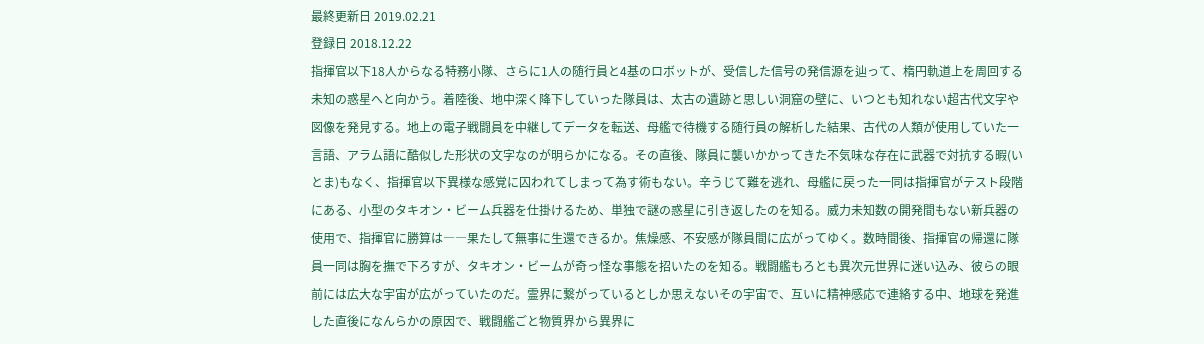最終更新日 2019.02.21
登録日 2018.12.22
指揮官以下18人からなる特務小隊、さらに1人の随行員と4基のロボットが、受信した信号の発信源を辿って、楕円軌道上を周回する未知の惑星へと向かう。着陸後、地中深く降下していった隊員は、太古の遺跡と思しい洞窟の壁に、いつとも知れない超古代文字や図像を発見する。地上の電子戦闘員を中継してデータを転送、母艦で待機する随行員の解析した結果、古代の人類が使用していた一言語、アラム語に酷似した形状の文字なのが明らかになる。その直後、隊員に襲いかかってきた不気味な存在に武器で対抗する暇(いとま)もなく、指揮官以下異様な感覚に囚われてしまって為す術もない。辛うじて難を逃れ、母艦に戻った一同は指揮官がテスト段階にある、小型のタキオン・ビーム兵器を仕掛けるため、単独で謎の惑星に引き返したのを知る。威力未知数の開発間もない新兵器の使用で、指揮官に勝算は――果たして無事に生還できるか。焦燥感、不安感が隊員間に広がってゆく。数時間後、指揮官の帰還に隊員一同は胸を撫で下ろすが、タキオン・ビームが奇っ怪な事態を招いたのを知る。戦闘艦もろとも異次元世界に迷い込み、彼らの眼前には広大な宇宙が広がっていたのだ。霊界に繋がっているとしか思えないその宇宙で、互いに精神感応で連絡する中、地球を発進した直後になんらかの原因で、戦闘艦ごと物質界から異界に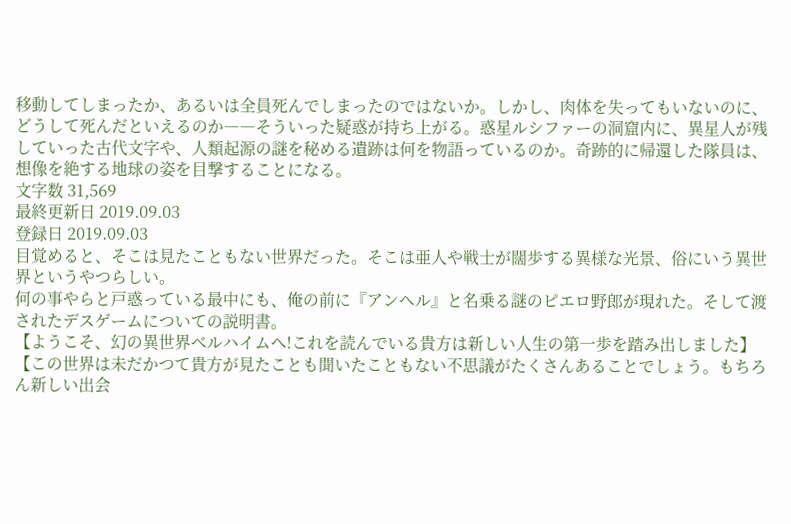移動してしまったか、あるいは全員死んでしまったのではないか。しかし、肉体を失ってもいないのに、どうして死んだといえるのか――そういった疑惑が持ち上がる。惑星ルシファーの洞窟内に、異星人が残していった古代文字や、人類起源の謎を秘める遺跡は何を物語っているのか。奇跡的に帰還した隊員は、想像を絶する地球の姿を目撃することになる。
文字数 31,569
最終更新日 2019.09.03
登録日 2019.09.03
目覚めると、そこは見たこともない世界だった。そこは亜人や戦士が闊歩する異様な光景、俗にいう異世界というやつらしい。
何の事やらと戸惑っている最中にも、俺の前に『アンヘル』と名乗る謎のピエロ野郎が現れた。そして渡されたデスゲームについての説明書。
【ようこそ、幻の異世界ベルハイムへ!これを読んでいる貴方は新しい人生の第一歩を踏み出しました】
【この世界は未だかつて貴方が見たことも聞いたこともない不思議がたくさんあることでしょう。もちろん新しい出会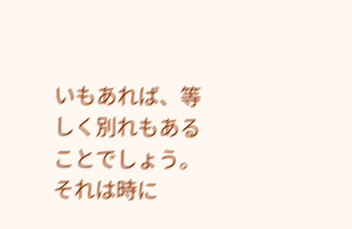いもあれば、等しく別れもあることでしょう。それは時に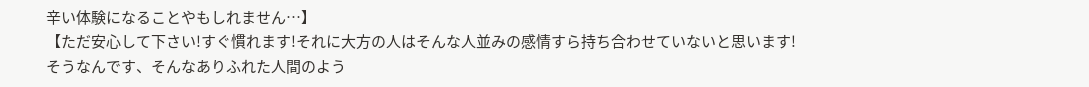辛い体験になることやもしれません…】
【ただ安心して下さい!すぐ慣れます!それに大方の人はそんな人並みの感情すら持ち合わせていないと思います!そうなんです、そんなありふれた人間のよう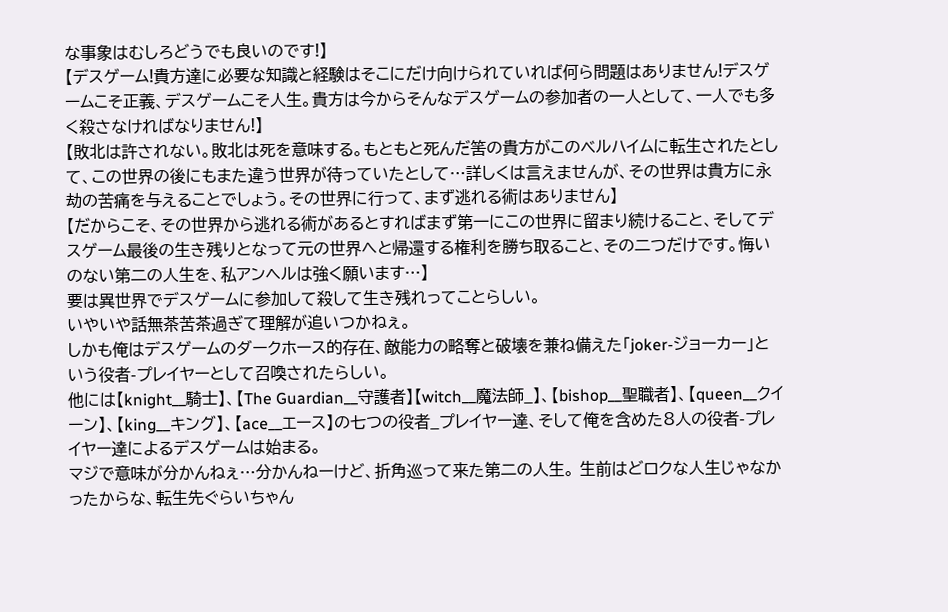な事象はむしろどうでも良いのです!】
【デスゲーム!貴方達に必要な知識と経験はそこにだけ向けられていれば何ら問題はありません!デスゲームこそ正義、デスゲームこそ人生。貴方は今からそんなデスゲームの参加者の一人として、一人でも多く殺さなければなりません!】
【敗北は許されない。敗北は死を意味する。もともと死んだ筈の貴方がこのベルハイムに転生されたとして、この世界の後にもまた違う世界が待っていたとして…詳しくは言えませんが、その世界は貴方に永劫の苦痛を与えることでしょう。その世界に行って、まず逃れる術はありません】
【だからこそ、その世界から逃れる術があるとすればまず第一にこの世界に留まり続けること、そしてデスゲーム最後の生き残りとなって元の世界へと帰還する権利を勝ち取ること、その二つだけです。悔いのない第二の人生を、私アンヘルは強く願います…】
要は異世界でデスゲームに参加して殺して生き残れってことらしい。
いやいや話無茶苦茶過ぎて理解が追いつかねぇ。
しかも俺はデスゲームのダークホース的存在、敵能力の略奪と破壊を兼ね備えた「joker-ジョーカー」という役者-プレイヤーとして召喚されたらしい。
他には【knight__騎士】、【The Guardian__守護者】【witch__魔法師_】、【bishop__聖職者】、【queen__クイーン】、【king__キング】、【ace__エース】の七つの役者_プレイヤー達、そして俺を含めた8人の役者-プレイヤー達によるデスゲームは始まる。
マジで意味が分かんねぇ…分かんねーけど、折角巡って来た第二の人生。 生前はどロクな人生じゃなかったからな、転生先ぐらいちゃん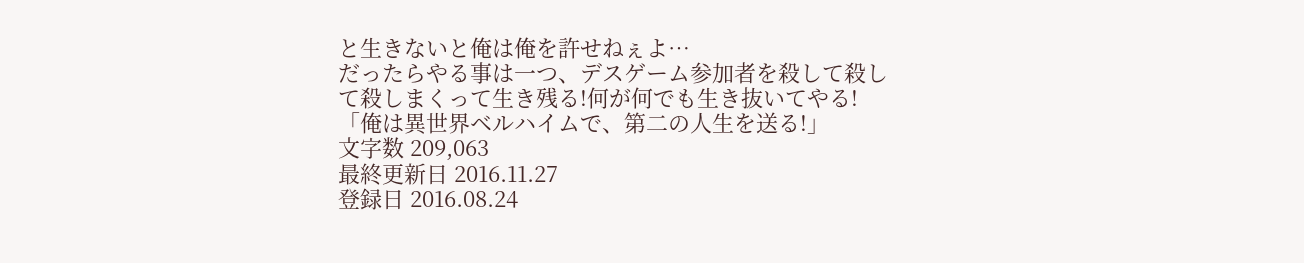と生きないと俺は俺を許せねぇよ…
だったらやる事は一つ、デスゲーム参加者を殺して殺して殺しまくって生き残る!何が何でも生き抜いてやる!
「俺は異世界ベルハイムで、第二の人生を送る!」
文字数 209,063
最終更新日 2016.11.27
登録日 2016.08.24